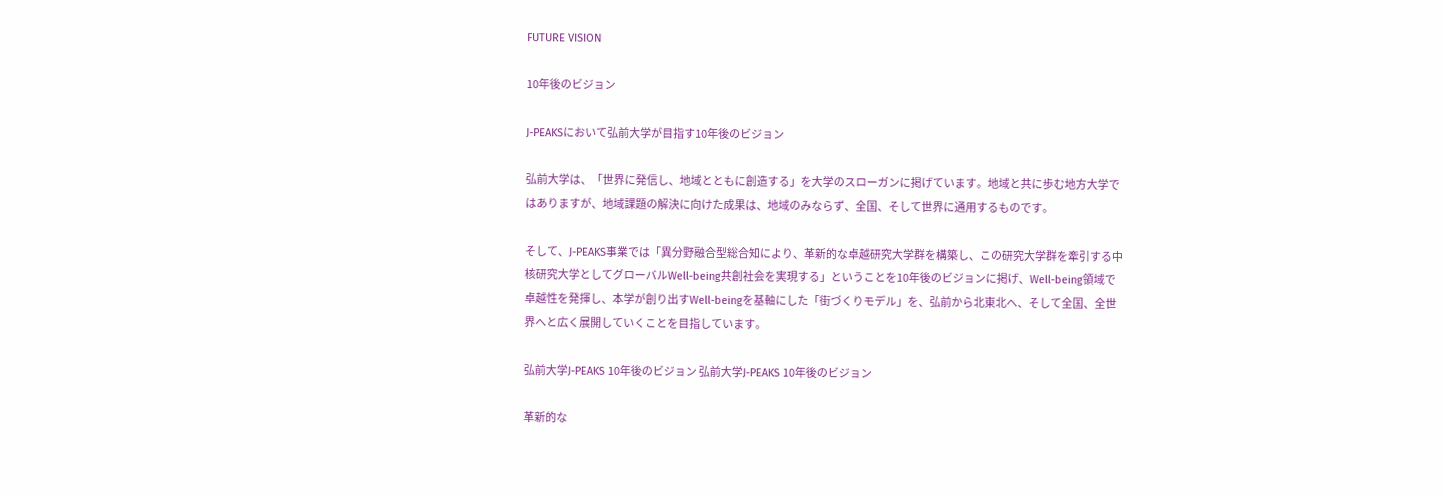FUTURE VISION

10年後のビジョン

J-PEAKSにおいて弘前大学が目指す10年後のビジョン

弘前大学は、「世界に発信し、地域とともに創造する」を大学のスローガンに掲げています。地域と共に歩む地方大学ではありますが、地域課題の解決に向けた成果は、地域のみならず、全国、そして世界に通用するものです。

そして、J-PEAKS事業では「異分野融合型総合知により、革新的な卓越研究大学群を構築し、この研究大学群を牽引する中核研究大学としてグローバルWell-being共創社会を実現する」ということを10年後のビジョンに掲げ、Well-being領域で卓越性を発揮し、本学が創り出すWell-beingを基軸にした「街づくりモデル」を、弘前から北東北へ、そして全国、全世界へと広く展開していくことを目指しています。

弘前大学J-PEAKS 10年後のビジョン 弘前大学J-PEAKS 10年後のビジョン

革新的な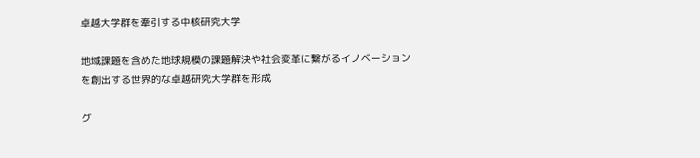卓越大学群を牽引する中核研究大学

地域課題を含めた地球規模の課題解決や社会変革に繋がるイノベーションを創出する世界的な卓越研究大学群を形成

グ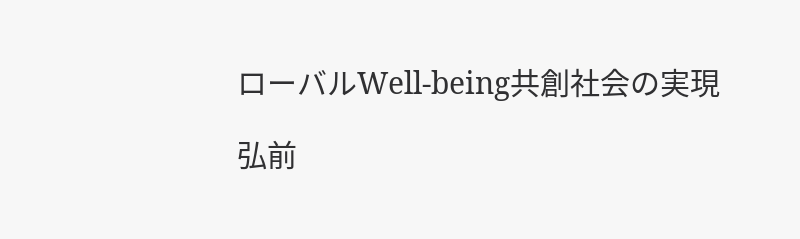ローバルWell-being共創社会の実現

弘前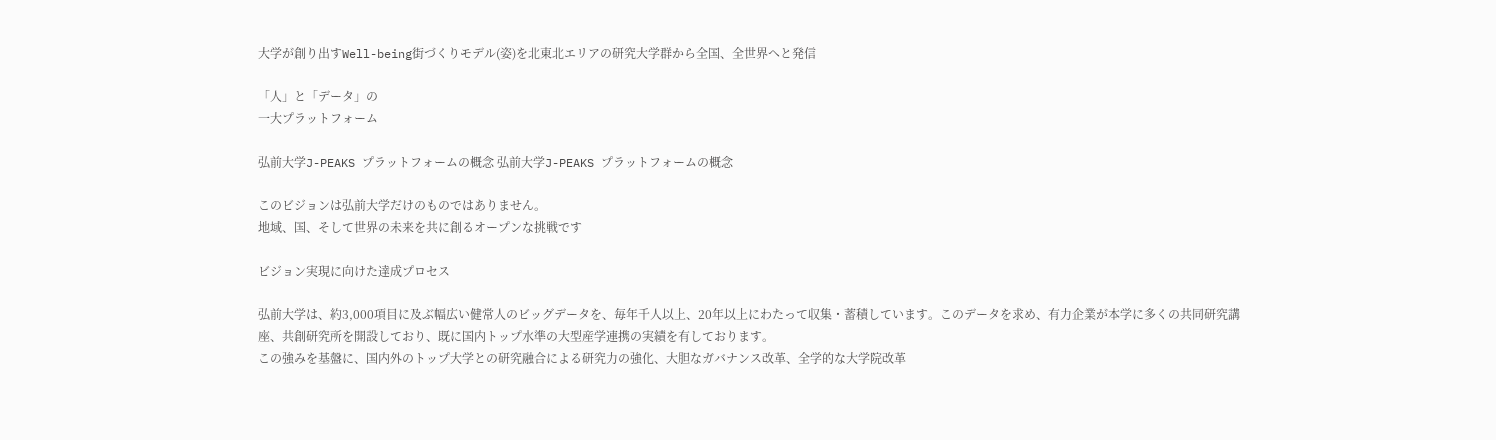大学が創り出すWell-being街づくりモデル(姿)を北東北エリアの研究大学群から全国、全世界へと発信

「人」と「データ」の
一大プラットフォーム

弘前大学J-PEAKS プラットフォームの概念 弘前大学J-PEAKS プラットフォームの概念

このビジョンは弘前大学だけのものではありません。
地域、国、そして世界の未来を共に創るオープンな挑戦です

ビジョン実現に向けた達成プロセス

弘前大学は、約3,000項目に及ぶ幅広い健常人のビッグデータを、毎年千人以上、20年以上にわたって収集・蓄積しています。このデータを求め、有力企業が本学に多くの共同研究講座、共創研究所を開設しており、既に国内トップ水準の大型産学連携の実績を有しております。
この強みを基盤に、国内外のトップ大学との研究融合による研究力の強化、大胆なガバナンス改革、全学的な大学院改革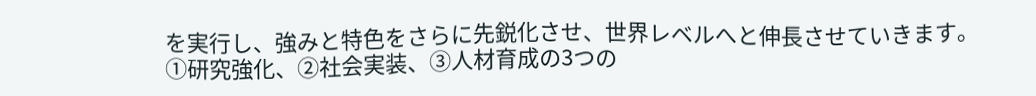を実行し、強みと特色をさらに先鋭化させ、世界レベルへと伸長させていきます。
①研究強化、②社会実装、③人材育成の3つの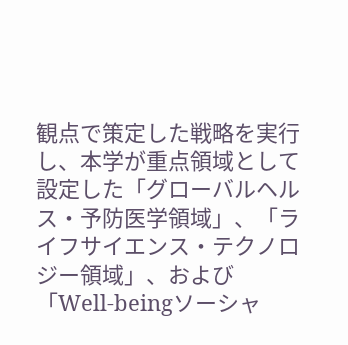観点で策定した戦略を実行し、本学が重点領域として設定した「グローバルヘルス・予防医学領域」、「ライフサイエンス・テクノロジー領域」、および「Well-beingソーシャ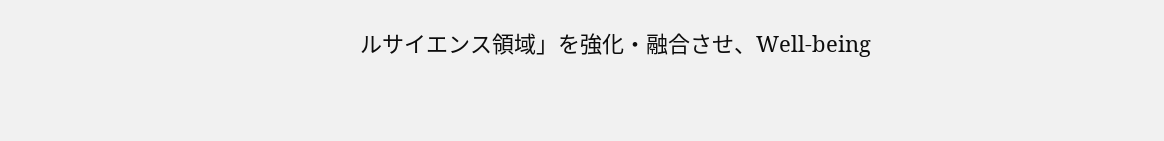ルサイエンス領域」を強化・融合させ、Well-being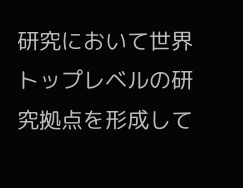研究において世界トップレベルの研究拠点を形成して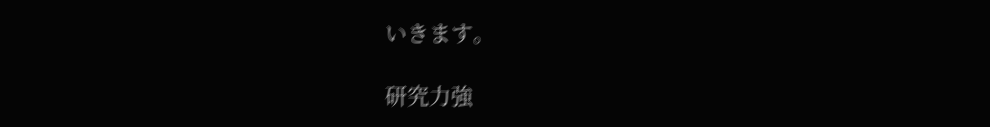いきます。

研究力強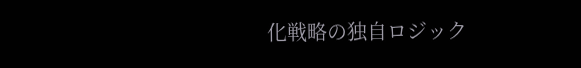化戦略の独自ロジック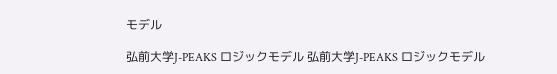モデル

弘前大学J-PEAKS ロジックモデル 弘前大学J-PEAKS ロジックモデル